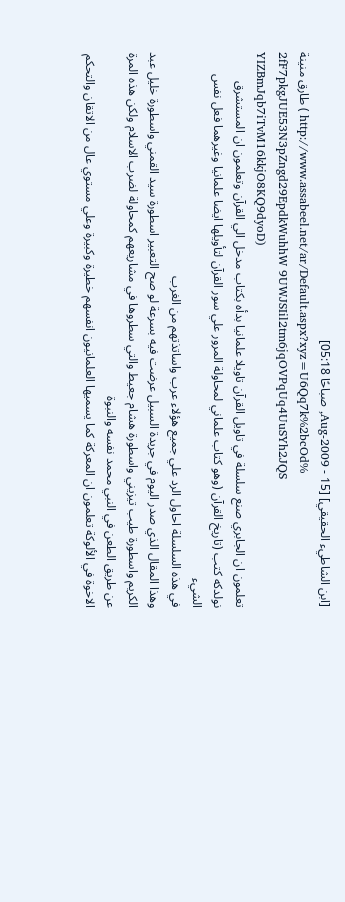[ابن الشاطيء الحقيقي] [15 - Aug-2009, صباحًا 05:18]
طارق منينة ( http://www.assabeel.net/ar/Default.aspx?xyz=U6Qq7k%2bcOd% 2fF7pkgJUE53N3pZngd29EpdkWuhhW 9UWJSIil2tm6jqOVPqUq4UuSYh2JQS YIZBmJqb7iTvM16kkjO8KQ9dyoD)
تعلمون ان الجابري صنع سلسلة في تاويل القرآن تاويلا علمانيا بدأه بكتاب مدخل الي القرآن وتعلمون ان المستشرق نولدكه كتب (تاريخ القرآن (وهو كتاب علماني لمحاولة المرور علي سور القرآن لتأويلها ايضا علمانيا وغيرهما فعل نفس الشيء
في هذه السلسلة احاول الرد علي جميع هؤلاء عرب واساتذتهم من الغرب
وهذا المقال الذي صدر اليوم في جريدة السبيل عرضت فيه بسرعة لو صح التعبير اسطورة سيد القمني واسطورة خليل عبد الكريم واسطورة طيب تيزيني واسطورة هشام جعيط والتي سطروها في مشاريعهم كمحاولة لضرب الاسلام ولكن هذه المرة عن طريق الطعن في النبي محمد نفسه والنبوة
الاخوة في الألوكة تعلمون ان المعركة كما يسميها العلمانيون انفسهم خطيرة وكبيرة وعلي مستوي عال من الاتقان والتحكم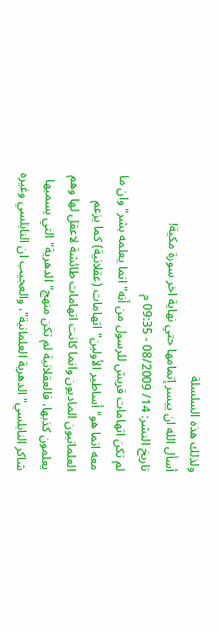ولذلك هذه السلسلة
أسأل الله ان ييسر إتمامها حتي نهاية اخر سورة مكية!
تاريخ النشر: 14/ 08/2009 - 09:35 م
لم تكن اتهامات قريش للرسول من أنه"انما يعلمه بشر"وان ما معه انما هو"أساطير الأولين"اتهامات (عقلانية) كما يزعم العلمانيون الماديون وانما كانت اتهامات طائشة لاعقل لها وهم يعلمون كذبها، فالعقلانية لم تكن منهج"الدهرية"التي يسميها شاكر النابلسي"الدهرية العلمانية"، والعجيب ان النابلسي وغيره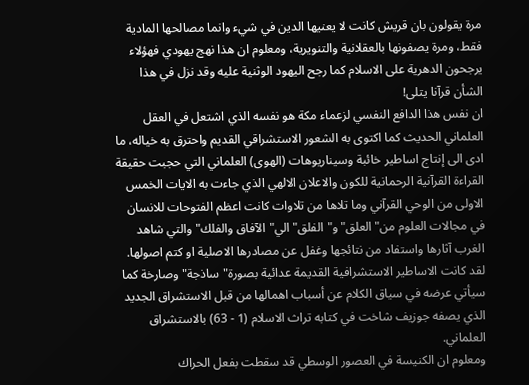مرة يقولون بان قريش كانت لا يعنيها الدين في شيء وانما مصالحها المادية فقط، ومرة يصفونها بالعقلانية والتنويرية، ومعلوم ان هذا نهج يهودي فهؤلاء يرجحون الدهرية على الاسلام كما رجح اليهود الوثنية عليه وقد نزل في هذا الشأن قرآنا يتلى!
ان نفس هذا الدافع النفسي لزعماء مكة هو نفسه الذي اشتعل في العقل العلماني الحديث كما اكتوى به الشعور الاستشراقي القديم واحترق به خياله، ما ادى الى إنتاج اساطير خائبة وسيناريوهات (الهوى) العلماني التي حجبت حقيقة القراءة القرآنية الرحمانية للكون والاعلان الالهي الذي جاءت به الايات الخمس الاولى من الوحي القرآني وما تلاها من تلاوات كانت اعظم الفتوحات للانسان في مجالات العلوم من"العلق"و"الفلق"الي"الآفاق والفلك"والتي شاهد الغرب آثارها واستفاد من نتائجها وغفل عن مصادرها الاصلية او كتم اصولها.
لقد كانت الاساطير الاستشرافية القديمة عدائية بصورة"ساذجة"وصارخة كما سيأتي عرضه في سياق الكلام عن أسباب اهمالها من قبل الاستشراق الجديد الذي يصفه جوزيف شاخت في كتابه تراث الاسلام (1 - 63) بالاستشراق العلماني.
ومعلوم ان الكنيسة في العصور الوسطي قد سقطت بفعل الحراك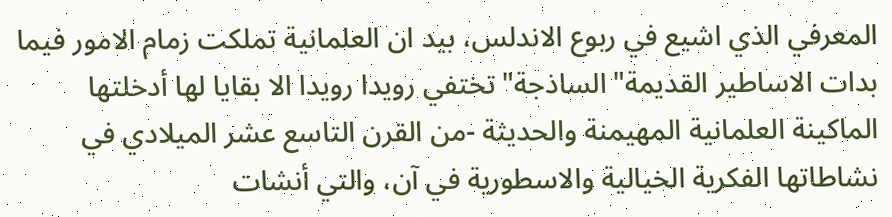المعرفي الذي اشيع في ربوع الاندلس، بيد ان العلمانية تملكت زمام الامور فيما بدات الاساطير القديمة"الساذجة"تختفي رويدا رويدا الا بقايا لها أدخلتها الماكينة العلمانية المهيمنة والحديثة -من القرن التاسع عشر الميلادي في نشاطاتها الفكرية الخيالية والاسطورية في آن، والتي أنشات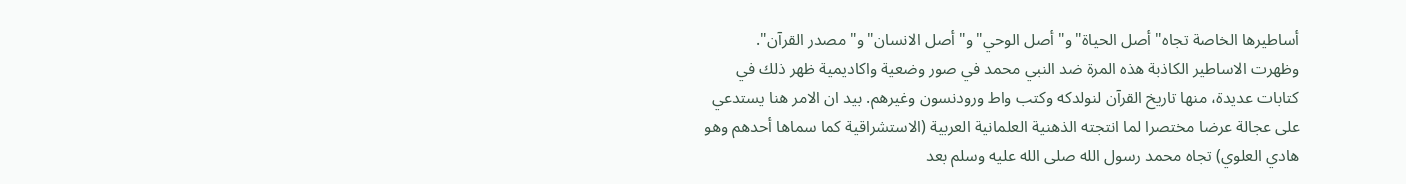أساطيرها الخاصة تجاه"أصل الحياة"و"أصل الوحي"و"أصل الانسان"و"مصدر القرآن".
وظهرت الاساطير الكاذبة هذه المرة ضد النبي محمد في صور وضعية واكاديمية ظهر ذلك في كتابات عديدة، منها تاريخ القرآن لنولدكه وكتب واط ورودنسون وغيرهم. بيد ان الامر هنا يستدعي على عجالة عرضا مختصرا لما انتجته الذهنية العلمانية العربية (الاستشراقية كما سماها أحدهم وهو هادي العلوي) تجاه محمد رسول الله صلى الله عليه وسلم بعد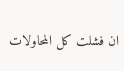ان فشلت كل المحاولات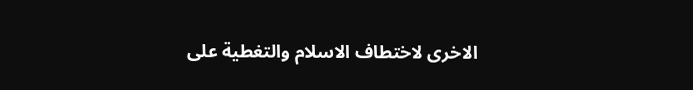الاخرى لاختطاف الاسلام والتغطية على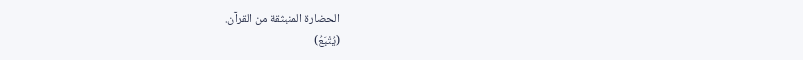الحضارة المنبثقة من القرآن.
(يُتْبَعُ)